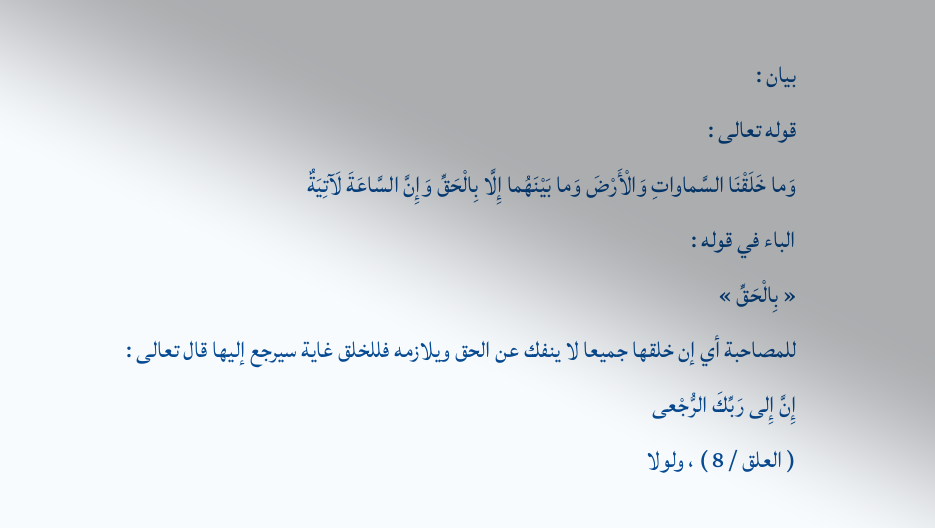بيان :
قوله تعالى :
وَما خَلَقْنَا السَّماواتِ وَالْأَرْضَ وَما بَيْنَهُما إِلَّا بِالْحَقِّ وَإِنَّ السَّاعَةَ لَآتِيَةٌ
الباء في قوله :
« بِالْحَقِّ »
للمصاحبة أي إن خلقها جميعا لا ينفك عن الحق ويلازمه فللخلق غاية سيرجع إليها قال تعالى :
إِنَّ إِلى رَبِّكَ الرُّجْعى
( العلق / 8 ) ، ولولا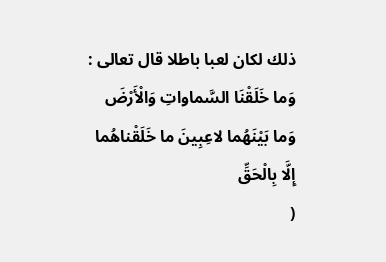ذلك لكان لعبا باطلا قال تعالى :
وَما خَلَقْنَا السَّماواتِ وَالْأَرْضَ وَما بَيْنَهُما لاعِبِينَ ما خَلَقْناهُما إِلَّا بِالْحَقِّ
(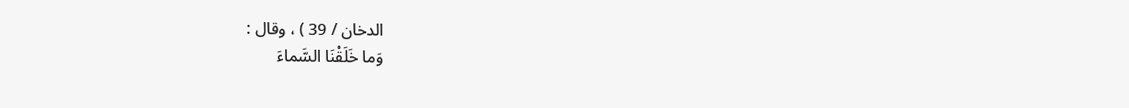الدخان / 39 ) ، وقال :
وَما خَلَقْنَا السَّماءَ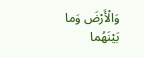وَالْأَرْضَ وَما بَيْنَهُما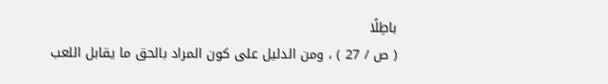باطِلًا
( ص / 27 ) ، ومن الدليل على كون المراد بالحق ما يقابل اللعب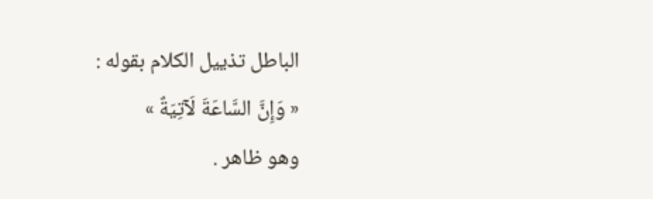الباطل تذييل الكلام بقوله :
« وَإِنَّ السَّاعَةَ لَآتِيَةٌ »
وهو ظاهر .